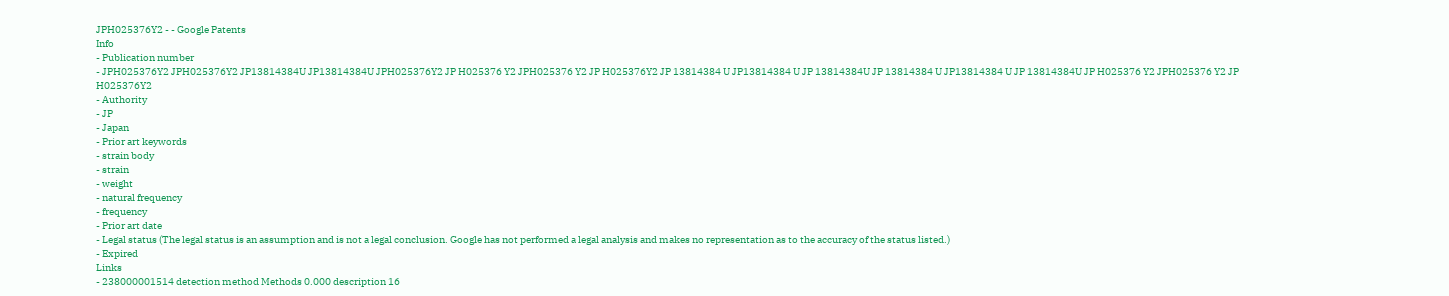JPH025376Y2 - - Google Patents
Info
- Publication number
- JPH025376Y2 JPH025376Y2 JP13814384U JP13814384U JPH025376Y2 JP H025376 Y2 JPH025376 Y2 JP H025376Y2 JP 13814384 U JP13814384 U JP 13814384U JP 13814384 U JP13814384 U JP 13814384U JP H025376 Y2 JPH025376 Y2 JP H025376Y2
- Authority
- JP
- Japan
- Prior art keywords
- strain body
- strain
- weight
- natural frequency
- frequency
- Prior art date
- Legal status (The legal status is an assumption and is not a legal conclusion. Google has not performed a legal analysis and makes no representation as to the accuracy of the status listed.)
- Expired
Links
- 238000001514 detection method Methods 0.000 description 16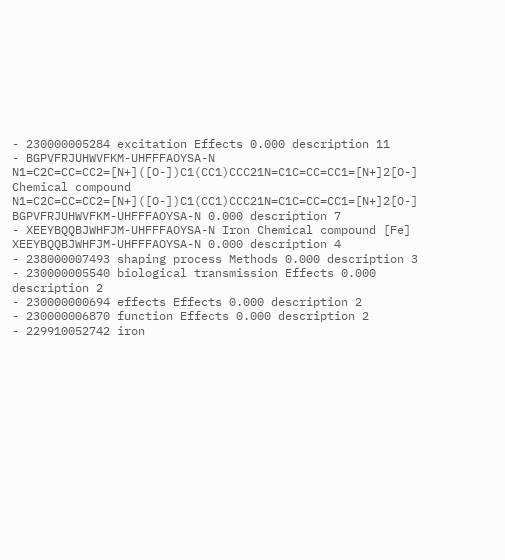- 230000005284 excitation Effects 0.000 description 11
- BGPVFRJUHWVFKM-UHFFFAOYSA-N N1=C2C=CC=CC2=[N+]([O-])C1(CC1)CCC21N=C1C=CC=CC1=[N+]2[O-] Chemical compound N1=C2C=CC=CC2=[N+]([O-])C1(CC1)CCC21N=C1C=CC=CC1=[N+]2[O-] BGPVFRJUHWVFKM-UHFFFAOYSA-N 0.000 description 7
- XEEYBQQBJWHFJM-UHFFFAOYSA-N Iron Chemical compound [Fe] XEEYBQQBJWHFJM-UHFFFAOYSA-N 0.000 description 4
- 238000007493 shaping process Methods 0.000 description 3
- 230000005540 biological transmission Effects 0.000 description 2
- 230000000694 effects Effects 0.000 description 2
- 230000006870 function Effects 0.000 description 2
- 229910052742 iron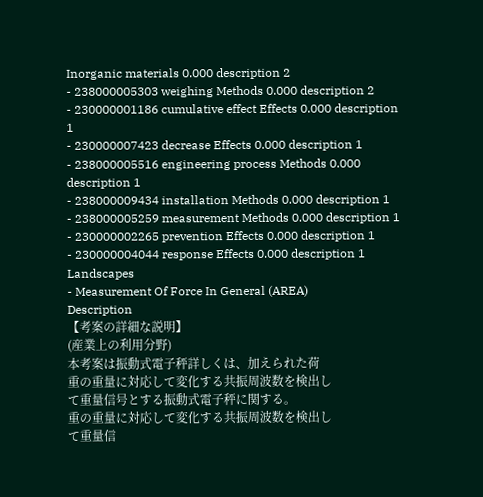Inorganic materials 0.000 description 2
- 238000005303 weighing Methods 0.000 description 2
- 230000001186 cumulative effect Effects 0.000 description 1
- 230000007423 decrease Effects 0.000 description 1
- 238000005516 engineering process Methods 0.000 description 1
- 238000009434 installation Methods 0.000 description 1
- 238000005259 measurement Methods 0.000 description 1
- 230000002265 prevention Effects 0.000 description 1
- 230000004044 response Effects 0.000 description 1
Landscapes
- Measurement Of Force In General (AREA)
Description
【考案の詳細な説明】
(産業上の利用分野)
本考案は振動式電子秤詳しくは、加えられた荷
重の重量に対応して変化する共振周波数を検出し
て重量信号とする振動式電子秤に関する。
重の重量に対応して変化する共振周波数を検出し
て重量信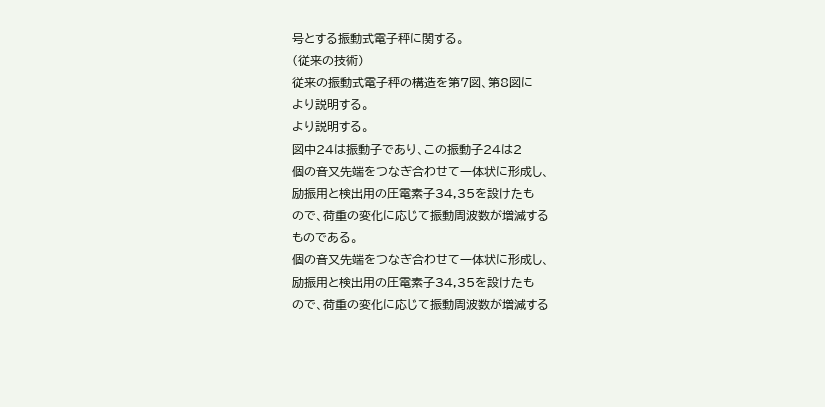号とする振動式電子秤に関する。
(従来の技術)
従来の振動式電子秤の構造を第7図、第8図に
より説明する。
より説明する。
図中24は振動子であり、この振動子24は2
個の音又先端をつなぎ合わせて一体状に形成し、
励振用と検出用の圧電素子34,35を設けたも
ので、荷重の変化に応じて振動周波数が増減する
ものである。
個の音又先端をつなぎ合わせて一体状に形成し、
励振用と検出用の圧電素子34,35を設けたも
ので、荷重の変化に応じて振動周波数が増減する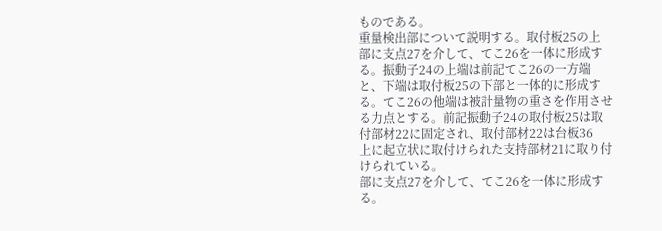ものである。
重量検出部について説明する。取付板25の上
部に支点27を介して、てこ26を一体に形成す
る。振動子24の上端は前記てこ26の一方端
と、下端は取付板25の下部と一体的に形成す
る。てこ26の他端は被計量物の重さを作用させ
る力点とする。前記振動子24の取付板25は取
付部材22に固定され、取付部材22は台板36
上に起立状に取付けられた支持部材21に取り付
けられている。
部に支点27を介して、てこ26を一体に形成す
る。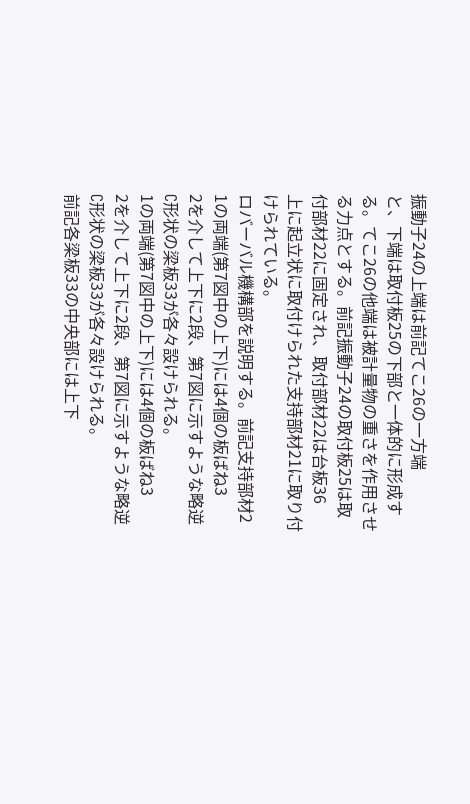振動子24の上端は前記てこ26の一方端
と、下端は取付板25の下部と一体的に形成す
る。てこ26の他端は被計量物の重さを作用させ
る力点とする。前記振動子24の取付板25は取
付部材22に固定され、取付部材22は台板36
上に起立状に取付けられた支持部材21に取り付
けられている。
ロバーバル機構部を説明する。前記支持部材2
1の両端(第7図中の上下)には4個の板ばね3
2を介して上下に2段、第7図に示すような略逆
C形状の梁板33が各々設けられる。
1の両端(第7図中の上下)には4個の板ばね3
2を介して上下に2段、第7図に示すような略逆
C形状の梁板33が各々設けられる。
前記各梁板33の中央部には上下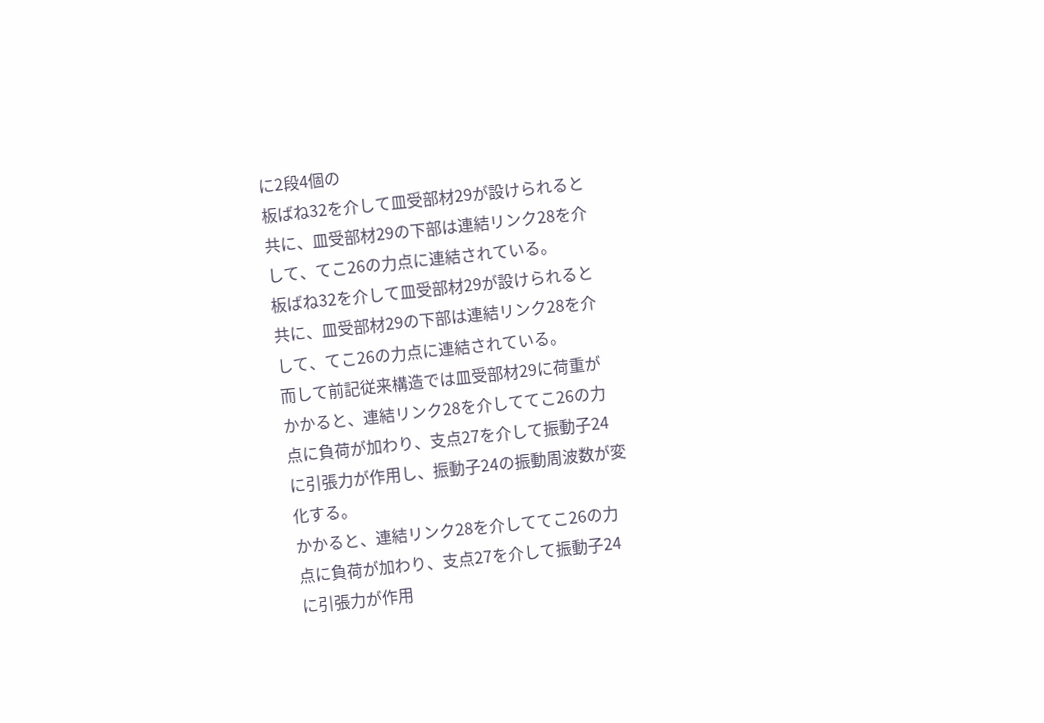に2段4個の
板ばね32を介して皿受部材29が設けられると
共に、皿受部材29の下部は連結リンク28を介
して、てこ26の力点に連結されている。
板ばね32を介して皿受部材29が設けられると
共に、皿受部材29の下部は連結リンク28を介
して、てこ26の力点に連結されている。
而して前記従来構造では皿受部材29に荷重が
かかると、連結リンク28を介しててこ26の力
点に負荷が加わり、支点27を介して振動子24
に引張力が作用し、振動子24の振動周波数が変
化する。
かかると、連結リンク28を介しててこ26の力
点に負荷が加わり、支点27を介して振動子24
に引張力が作用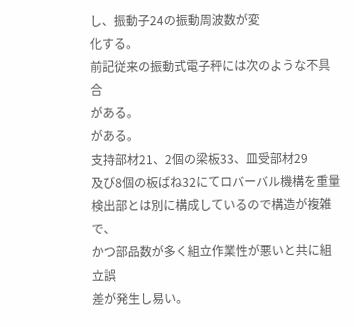し、振動子24の振動周波数が変
化する。
前記従来の振動式電子秤には次のような不具合
がある。
がある。
支持部材21、2個の梁板33、皿受部材29
及び8個の板ばね32にてロバーバル機構を重量
検出部とは別に構成しているので構造が複雑で、
かつ部品数が多く組立作業性が悪いと共に組立誤
差が発生し易い。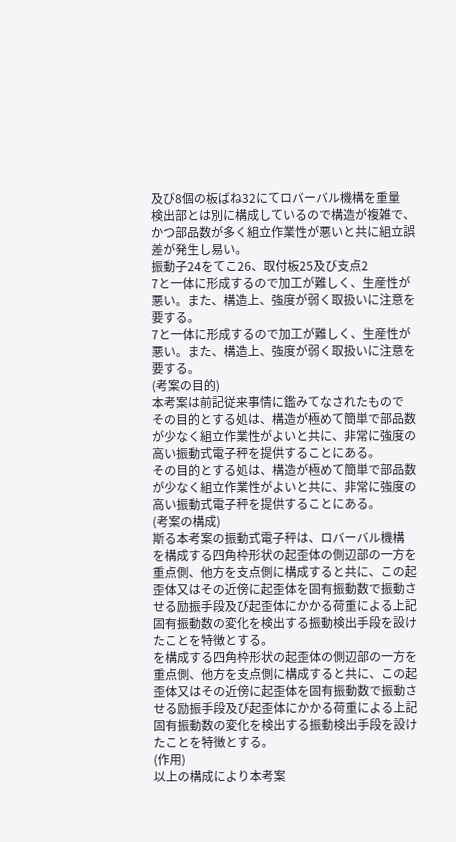及び8個の板ばね32にてロバーバル機構を重量
検出部とは別に構成しているので構造が複雑で、
かつ部品数が多く組立作業性が悪いと共に組立誤
差が発生し易い。
振動子24をてこ26、取付板25及び支点2
7と一体に形成するので加工が難しく、生産性が
悪い。また、構造上、強度が弱く取扱いに注意を
要する。
7と一体に形成するので加工が難しく、生産性が
悪い。また、構造上、強度が弱く取扱いに注意を
要する。
(考案の目的)
本考案は前記従来事情に鑑みてなされたもので
その目的とする処は、構造が極めて簡単で部品数
が少なく組立作業性がよいと共に、非常に強度の
高い振動式電子秤を提供することにある。
その目的とする処は、構造が極めて簡単で部品数
が少なく組立作業性がよいと共に、非常に強度の
高い振動式電子秤を提供することにある。
(考案の構成)
斯る本考案の振動式電子秤は、ロバーバル機構
を構成する四角枠形状の起歪体の側辺部の一方を
重点側、他方を支点側に構成すると共に、この起
歪体又はその近傍に起歪体を固有振動数で振動さ
せる励振手段及び起歪体にかかる荷重による上記
固有振動数の変化を検出する振動検出手段を設け
たことを特徴とする。
を構成する四角枠形状の起歪体の側辺部の一方を
重点側、他方を支点側に構成すると共に、この起
歪体又はその近傍に起歪体を固有振動数で振動さ
せる励振手段及び起歪体にかかる荷重による上記
固有振動数の変化を検出する振動検出手段を設け
たことを特徴とする。
(作用)
以上の構成により本考案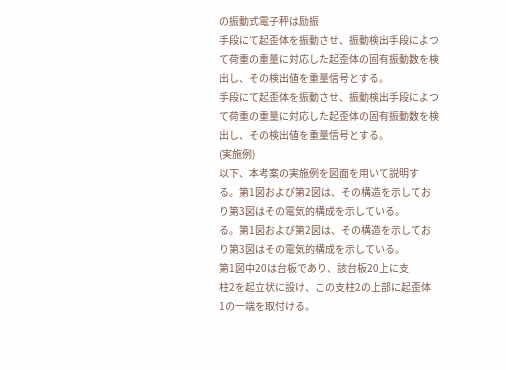の振動式電子秤は励振
手段にて起歪体を振動させ、振動検出手段によつ
て荷重の重量に対応した起歪体の固有振動数を検
出し、その検出値を重量信号とする。
手段にて起歪体を振動させ、振動検出手段によつ
て荷重の重量に対応した起歪体の固有振動数を検
出し、その検出値を重量信号とする。
(実施例)
以下、本考案の実施例を図面を用いて説明す
る。第1図および第2図は、その構造を示してお
り第3図はその電気的構成を示している。
る。第1図および第2図は、その構造を示してお
り第3図はその電気的構成を示している。
第1図中20は台板であり、該台板20上に支
柱2を起立状に設け、この支柱2の上部に起歪体
1の一端を取付ける。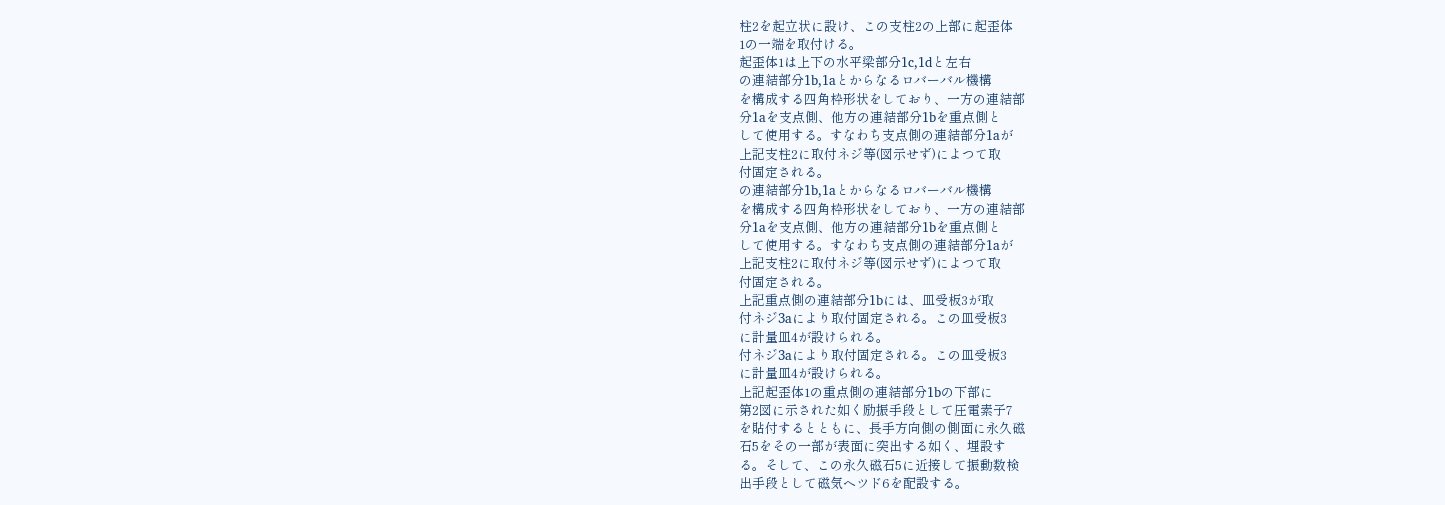柱2を起立状に設け、この支柱2の上部に起歪体
1の一端を取付ける。
起歪体1は上下の水平梁部分1c,1dと左右
の連結部分1b,1aとからなるロバーバル機構
を構成する四角枠形状をしており、一方の連結部
分1aを支点側、他方の連結部分1bを重点側と
して使用する。すなわち支点側の連結部分1aが
上記支柱2に取付ネジ等(図示せず)によつて取
付固定される。
の連結部分1b,1aとからなるロバーバル機構
を構成する四角枠形状をしており、一方の連結部
分1aを支点側、他方の連結部分1bを重点側と
して使用する。すなわち支点側の連結部分1aが
上記支柱2に取付ネジ等(図示せず)によつて取
付固定される。
上記重点側の連結部分1bには、皿受板3が取
付ネジ3aにより取付固定される。この皿受板3
に計量皿4が設けられる。
付ネジ3aにより取付固定される。この皿受板3
に計量皿4が設けられる。
上記起歪体1の重点側の連結部分1bの下部に
第2図に示された如く励振手段として圧電素子7
を貼付するとともに、長手方向側の側面に永久磁
石5をその一部が表面に突出する如く、埋設す
る。そして、この永久磁石5に近接して振動数検
出手段として磁気ヘツド6を配設する。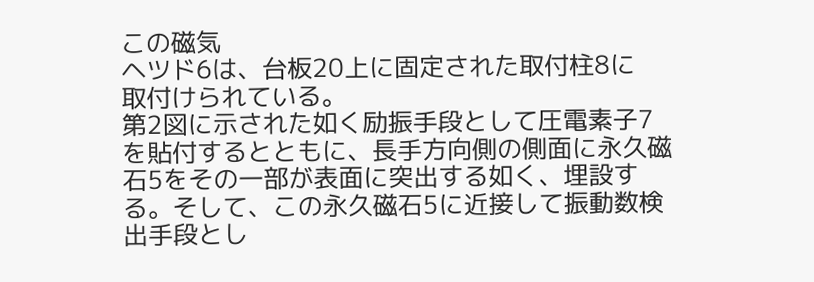この磁気
ヘツド6は、台板20上に固定された取付柱8に
取付けられている。
第2図に示された如く励振手段として圧電素子7
を貼付するとともに、長手方向側の側面に永久磁
石5をその一部が表面に突出する如く、埋設す
る。そして、この永久磁石5に近接して振動数検
出手段とし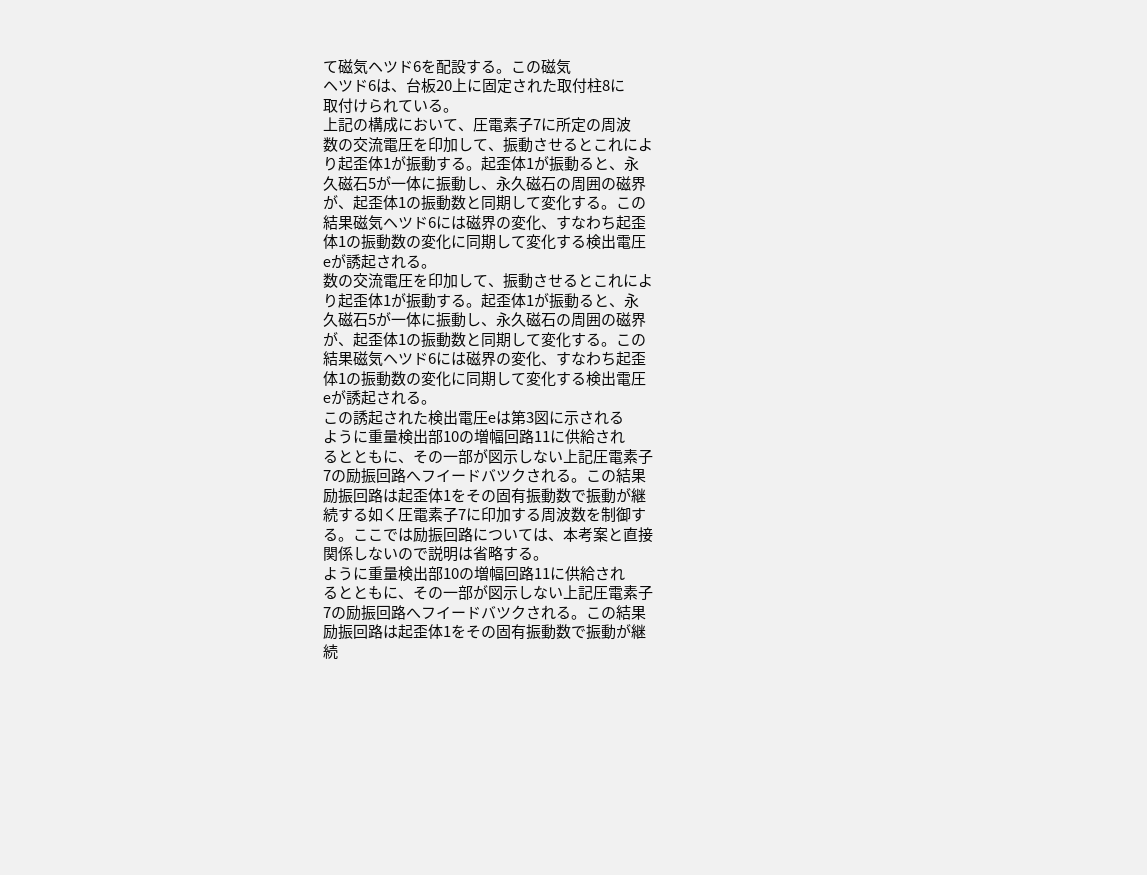て磁気ヘツド6を配設する。この磁気
ヘツド6は、台板20上に固定された取付柱8に
取付けられている。
上記の構成において、圧電素子7に所定の周波
数の交流電圧を印加して、振動させるとこれによ
り起歪体1が振動する。起歪体1が振動ると、永
久磁石5が一体に振動し、永久磁石の周囲の磁界
が、起歪体1の振動数と同期して変化する。この
結果磁気ヘツド6には磁界の変化、すなわち起歪
体1の振動数の変化に同期して変化する検出電圧
eが誘起される。
数の交流電圧を印加して、振動させるとこれによ
り起歪体1が振動する。起歪体1が振動ると、永
久磁石5が一体に振動し、永久磁石の周囲の磁界
が、起歪体1の振動数と同期して変化する。この
結果磁気ヘツド6には磁界の変化、すなわち起歪
体1の振動数の変化に同期して変化する検出電圧
eが誘起される。
この誘起された検出電圧eは第3図に示される
ように重量検出部10の増幅回路11に供給され
るとともに、その一部が図示しない上記圧電素子
7の励振回路へフイードバツクされる。この結果
励振回路は起歪体1をその固有振動数で振動が継
続する如く圧電素子7に印加する周波数を制御す
る。ここでは励振回路については、本考案と直接
関係しないので説明は省略する。
ように重量検出部10の増幅回路11に供給され
るとともに、その一部が図示しない上記圧電素子
7の励振回路へフイードバツクされる。この結果
励振回路は起歪体1をその固有振動数で振動が継
続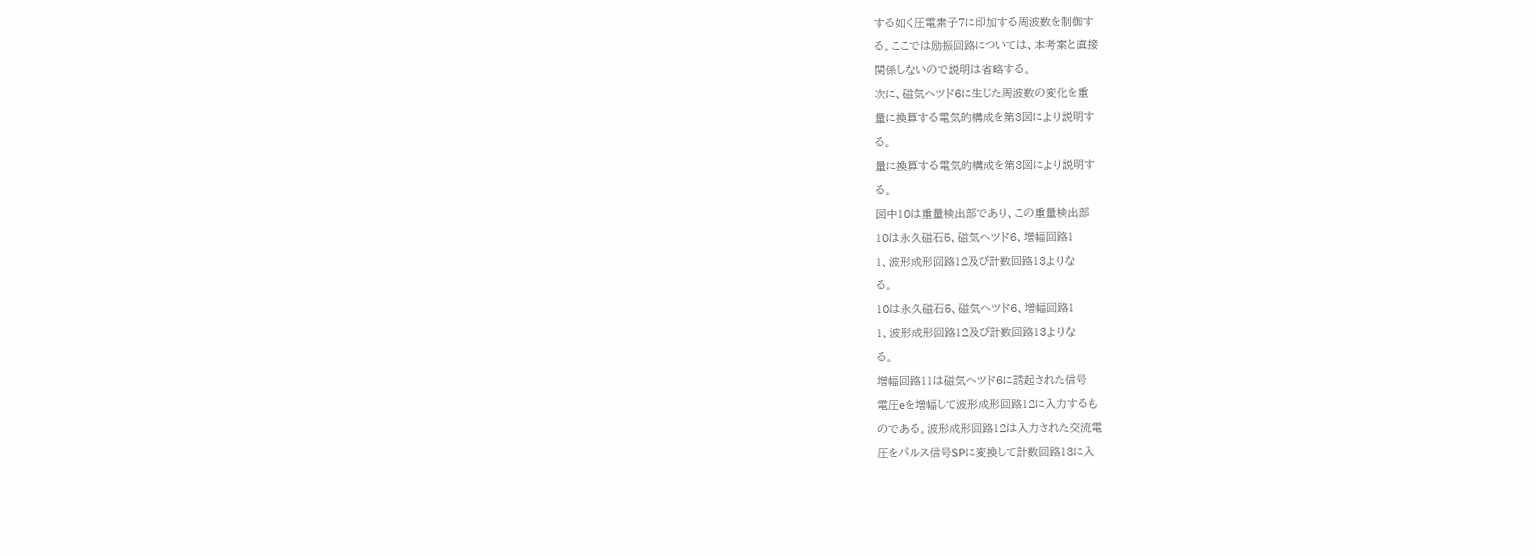する如く圧電素子7に印加する周波数を制御す
る。ここでは励振回路については、本考案と直接
関係しないので説明は省略する。
次に、磁気ヘツド6に生じた周波数の変化を重
量に換算する電気的構成を第3図により説明す
る。
量に換算する電気的構成を第3図により説明す
る。
図中10は重量検出部であり、この重量検出部
10は永久磁石5、磁気ヘツド6、増幅回路1
1、波形成形回路12及び計数回路13よりな
る。
10は永久磁石5、磁気ヘツド6、増幅回路1
1、波形成形回路12及び計数回路13よりな
る。
増幅回路11は磁気ヘツド6に誘起された信号
電圧eを増幅して波形成形回路12に入力するも
のである。波形成形回路12は入力された交流電
圧をパルス信号SPに変換して計数回路13に入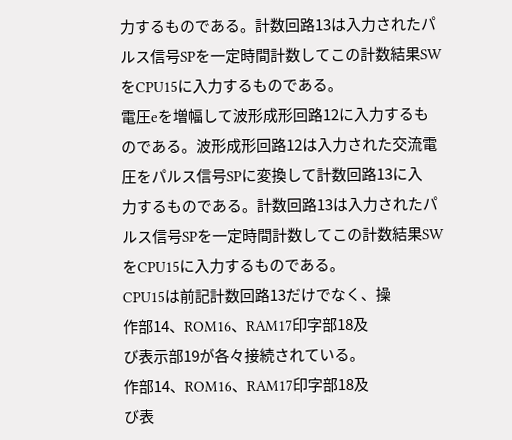力するものである。計数回路13は入力されたパ
ルス信号SPを一定時間計数してこの計数結果SW
をCPU15に入力するものである。
電圧eを増幅して波形成形回路12に入力するも
のである。波形成形回路12は入力された交流電
圧をパルス信号SPに変換して計数回路13に入
力するものである。計数回路13は入力されたパ
ルス信号SPを一定時間計数してこの計数結果SW
をCPU15に入力するものである。
CPU15は前記計数回路13だけでなく、操
作部14、ROM16、RAM17印字部18及
び表示部19が各々接続されている。
作部14、ROM16、RAM17印字部18及
び表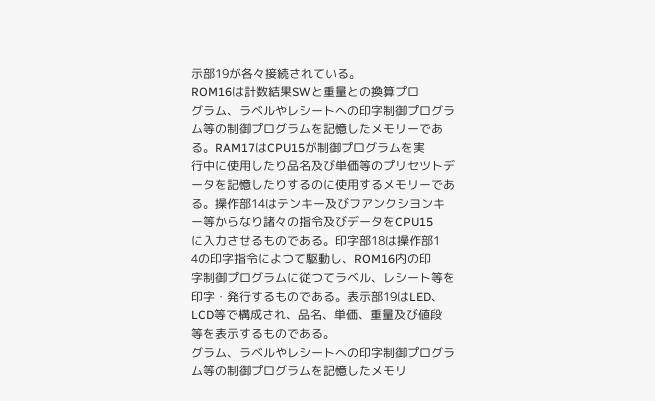示部19が各々接続されている。
ROM16は計数結果SWと重量との換算プロ
グラム、ラベルやレシートへの印字制御プログラ
ム等の制御プログラムを記憶したメモリーであ
る。RAM17はCPU15が制御プログラムを実
行中に使用したり品名及び単価等のプリセツトデ
ータを記憶したりするのに使用するメモリーであ
る。操作部14はテンキー及びフアンクシヨンキ
ー等からなり諸々の指令及びデータをCPU15
に入力させるものである。印字部18は操作部1
4の印字指令によつて駆動し、ROM16内の印
字制御プログラムに従つてラベル、レシート等を
印字・発行するものである。表示部19はLED、
LCD等で構成され、品名、単価、重量及び値段
等を表示するものである。
グラム、ラベルやレシートへの印字制御プログラ
ム等の制御プログラムを記憶したメモリ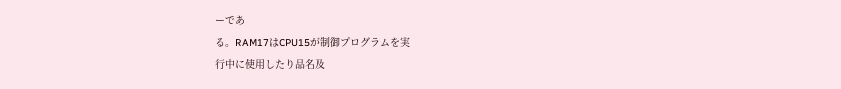ーであ
る。RAM17はCPU15が制御プログラムを実
行中に使用したり品名及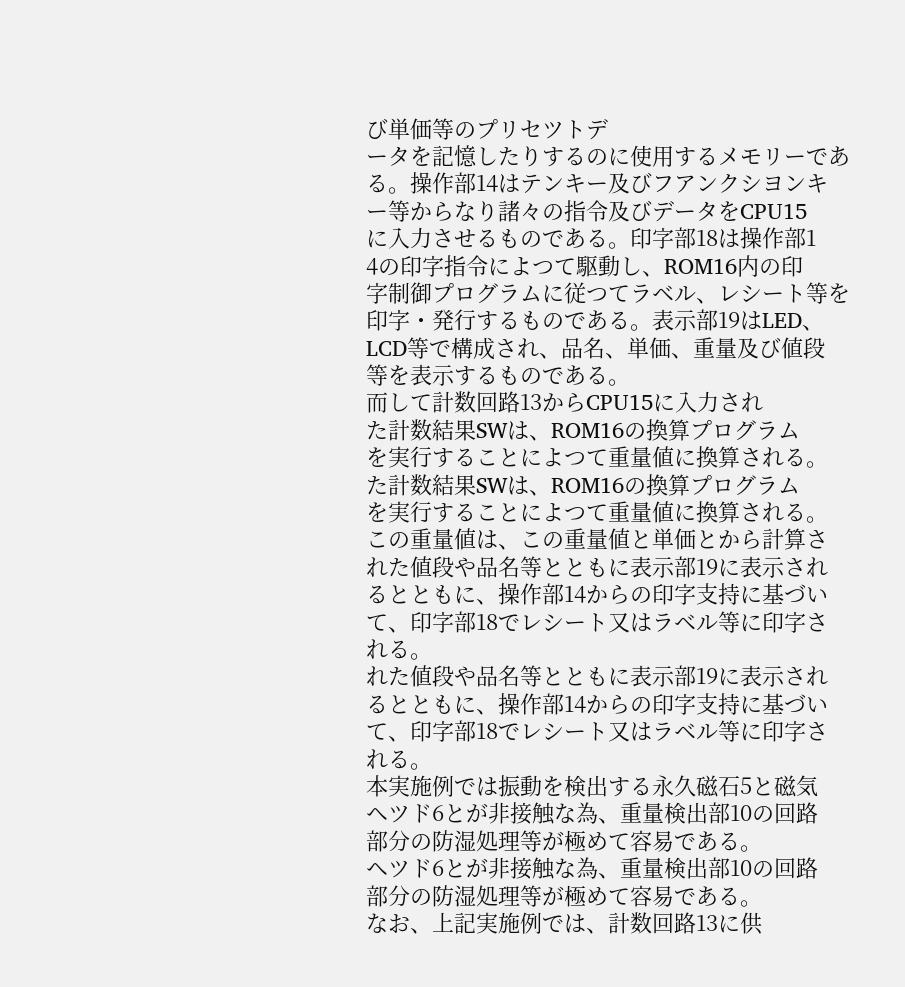び単価等のプリセツトデ
ータを記憶したりするのに使用するメモリーであ
る。操作部14はテンキー及びフアンクシヨンキ
ー等からなり諸々の指令及びデータをCPU15
に入力させるものである。印字部18は操作部1
4の印字指令によつて駆動し、ROM16内の印
字制御プログラムに従つてラベル、レシート等を
印字・発行するものである。表示部19はLED、
LCD等で構成され、品名、単価、重量及び値段
等を表示するものである。
而して計数回路13からCPU15に入力され
た計数結果SWは、ROM16の換算プログラム
を実行することによつて重量値に換算される。
た計数結果SWは、ROM16の換算プログラム
を実行することによつて重量値に換算される。
この重量値は、この重量値と単価とから計算さ
れた値段や品名等とともに表示部19に表示され
るとともに、操作部14からの印字支持に基づい
て、印字部18でレシート又はラベル等に印字さ
れる。
れた値段や品名等とともに表示部19に表示され
るとともに、操作部14からの印字支持に基づい
て、印字部18でレシート又はラベル等に印字さ
れる。
本実施例では振動を検出する永久磁石5と磁気
ヘツド6とが非接触な為、重量検出部10の回路
部分の防湿処理等が極めて容易である。
ヘツド6とが非接触な為、重量検出部10の回路
部分の防湿処理等が極めて容易である。
なお、上記実施例では、計数回路13に供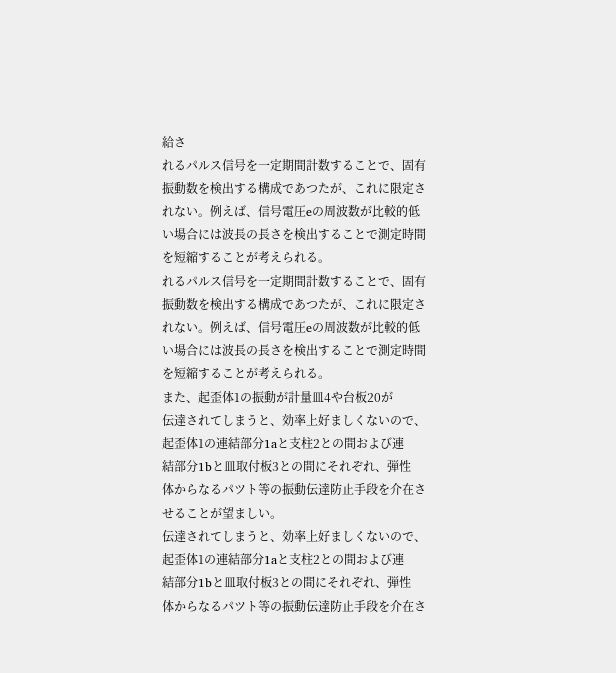給さ
れるパルス信号を一定期間計数することで、固有
振動数を検出する構成であつたが、これに限定さ
れない。例えば、信号電圧eの周波数が比較的低
い場合には波長の長さを検出することで測定時間
を短縮することが考えられる。
れるパルス信号を一定期間計数することで、固有
振動数を検出する構成であつたが、これに限定さ
れない。例えば、信号電圧eの周波数が比較的低
い場合には波長の長さを検出することで測定時間
を短縮することが考えられる。
また、起歪体1の振動が計量皿4や台板20が
伝達されてしまうと、効率上好ましくないので、
起歪体1の連結部分1aと支柱2との間および連
結部分1bと皿取付板3との間にそれぞれ、弾性
体からなるパツト等の振動伝達防止手段を介在さ
せることが望ましい。
伝達されてしまうと、効率上好ましくないので、
起歪体1の連結部分1aと支柱2との間および連
結部分1bと皿取付板3との間にそれぞれ、弾性
体からなるパツト等の振動伝達防止手段を介在さ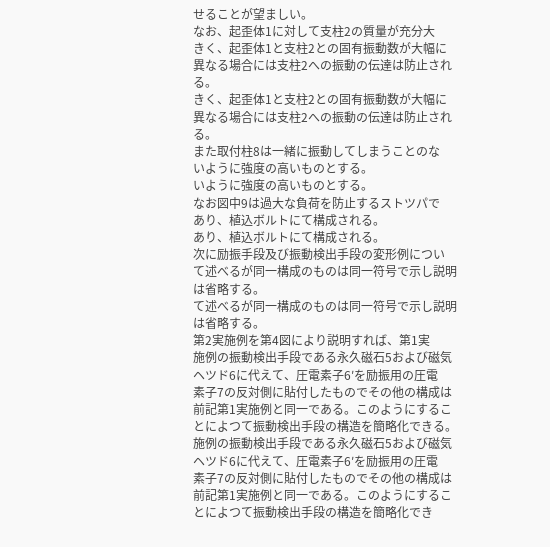せることが望ましい。
なお、起歪体1に対して支柱2の質量が充分大
きく、起歪体1と支柱2との固有振動数が大幅に
異なる場合には支柱2への振動の伝達は防止され
る。
きく、起歪体1と支柱2との固有振動数が大幅に
異なる場合には支柱2への振動の伝達は防止され
る。
また取付柱8は一緒に振動してしまうことのな
いように強度の高いものとする。
いように強度の高いものとする。
なお図中9は過大な負荷を防止するストツパで
あり、植込ボルトにて構成される。
あり、植込ボルトにて構成される。
次に励振手段及び振動検出手段の変形例につい
て述べるが同一構成のものは同一符号で示し説明
は省略する。
て述べるが同一構成のものは同一符号で示し説明
は省略する。
第2実施例を第4図により説明すれば、第1実
施例の振動検出手段である永久磁石5および磁気
ヘツド6に代えて、圧電素子6′を励振用の圧電
素子7の反対側に貼付したものでその他の構成は
前記第1実施例と同一である。このようにするこ
とによつて振動検出手段の構造を簡略化できる。
施例の振動検出手段である永久磁石5および磁気
ヘツド6に代えて、圧電素子6′を励振用の圧電
素子7の反対側に貼付したものでその他の構成は
前記第1実施例と同一である。このようにするこ
とによつて振動検出手段の構造を簡略化でき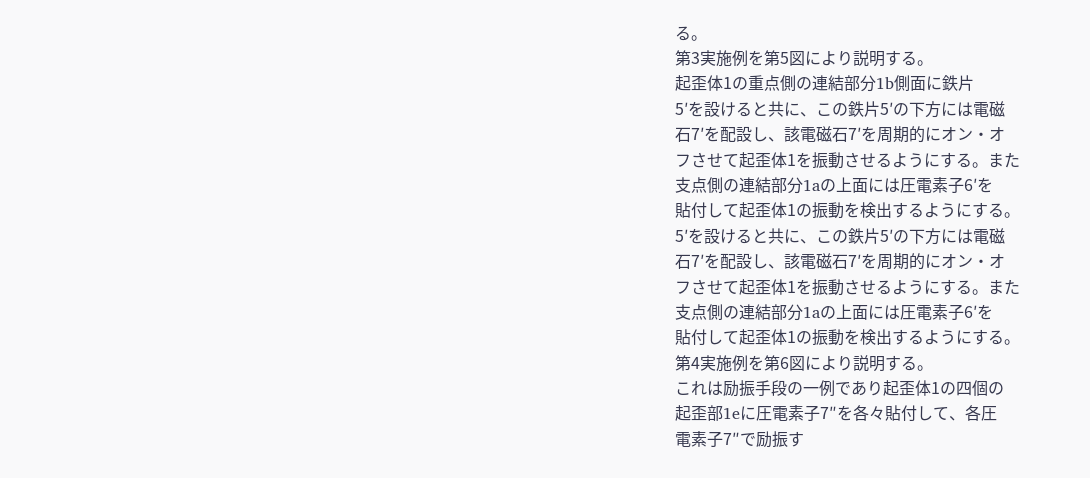る。
第3実施例を第5図により説明する。
起歪体1の重点側の連結部分1b側面に鉄片
5′を設けると共に、この鉄片5′の下方には電磁
石7′を配設し、該電磁石7′を周期的にオン・オ
フさせて起歪体1を振動させるようにする。また
支点側の連結部分1aの上面には圧電素子6′を
貼付して起歪体1の振動を検出するようにする。
5′を設けると共に、この鉄片5′の下方には電磁
石7′を配設し、該電磁石7′を周期的にオン・オ
フさせて起歪体1を振動させるようにする。また
支点側の連結部分1aの上面には圧電素子6′を
貼付して起歪体1の振動を検出するようにする。
第4実施例を第6図により説明する。
これは励振手段の一例であり起歪体1の四個の
起歪部1eに圧電素子7″を各々貼付して、各圧
電素子7″で励振す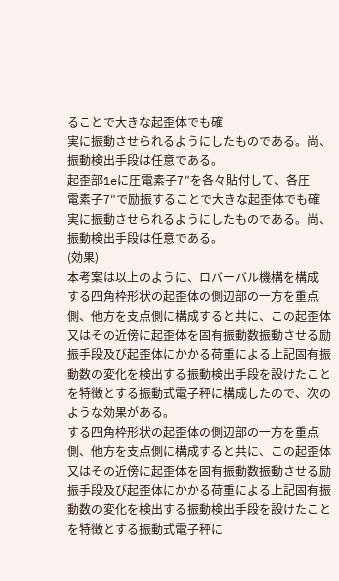ることで大きな起歪体でも確
実に振動させられるようにしたものである。尚、
振動検出手段は任意である。
起歪部1eに圧電素子7″を各々貼付して、各圧
電素子7″で励振することで大きな起歪体でも確
実に振動させられるようにしたものである。尚、
振動検出手段は任意である。
(効果)
本考案は以上のように、ロバーバル機構を構成
する四角枠形状の起歪体の側辺部の一方を重点
側、他方を支点側に構成すると共に、この起歪体
又はその近傍に起歪体を固有振動数振動させる励
振手段及び起歪体にかかる荷重による上記固有振
動数の変化を検出する振動検出手段を設けたこと
を特徴とする振動式電子秤に構成したので、次の
ような効果がある。
する四角枠形状の起歪体の側辺部の一方を重点
側、他方を支点側に構成すると共に、この起歪体
又はその近傍に起歪体を固有振動数振動させる励
振手段及び起歪体にかかる荷重による上記固有振
動数の変化を検出する振動検出手段を設けたこと
を特徴とする振動式電子秤に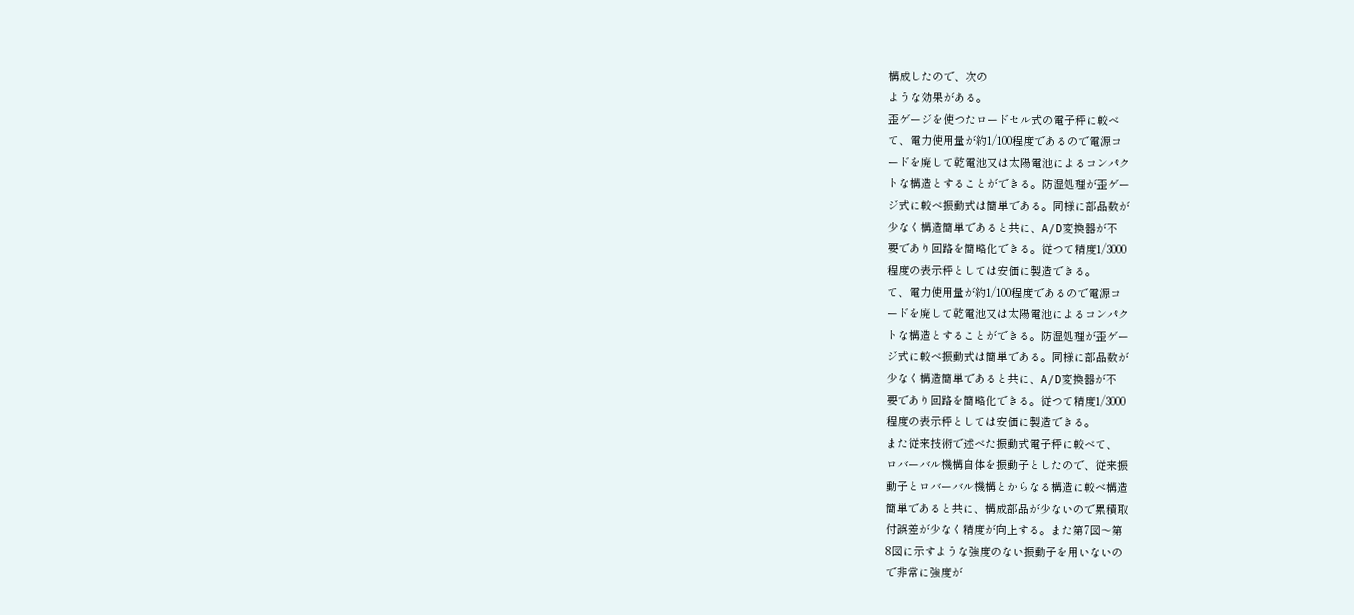構成したので、次の
ような効果がある。
歪ゲージを使つたロードセル式の電子秤に較べ
て、電力使用量が約1/100程度であるので電源コ
ードを廃して乾電池又は太陽電池によるコンパク
トな構造とすることができる。防湿処理が歪ゲー
ジ式に較べ振動式は簡単である。同様に部品数が
少なく構造簡単であると共に、A/D変換器が不
要であり回路を簡略化できる。従つて精度1/3000
程度の表示秤としては安価に製造できる。
て、電力使用量が約1/100程度であるので電源コ
ードを廃して乾電池又は太陽電池によるコンパク
トな構造とすることができる。防湿処理が歪ゲー
ジ式に較べ振動式は簡単である。同様に部品数が
少なく構造簡単であると共に、A/D変換器が不
要であり回路を簡略化できる。従つて精度1/3000
程度の表示秤としては安価に製造できる。
また従来技術で述べた振動式電子秤に較べて、
ロバーバル機構自体を振動子としたので、従来振
動子とロバーバル機構とからなる構造に較べ構造
簡単であると共に、構成部品が少ないので累積取
付誤差が少なく精度が向上する。また第7図〜第
8図に示すような強度のない振動子を用いないの
で非常に強度が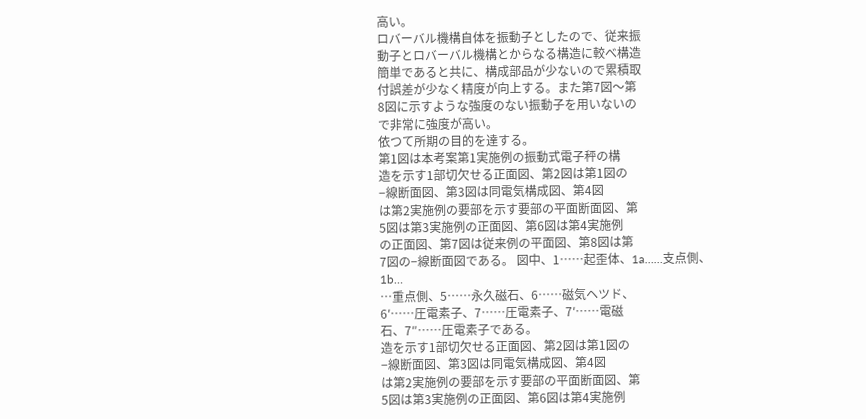高い。
ロバーバル機構自体を振動子としたので、従来振
動子とロバーバル機構とからなる構造に較べ構造
簡単であると共に、構成部品が少ないので累積取
付誤差が少なく精度が向上する。また第7図〜第
8図に示すような強度のない振動子を用いないの
で非常に強度が高い。
依つて所期の目的を達する。
第1図は本考案第1実施例の振動式電子秤の構
造を示す1部切欠せる正面図、第2図は第1図の
−線断面図、第3図は同電気構成図、第4図
は第2実施例の要部を示す要部の平面断面図、第
5図は第3実施例の正面図、第6図は第4実施例
の正面図、第7図は従来例の平面図、第8図は第
7図の−線断面図である。 図中、1……起歪体、1a……支点側、1b…
…重点側、5……永久磁石、6……磁気ヘツド、
6′……圧電素子、7……圧電素子、7′……電磁
石、7″……圧電素子である。
造を示す1部切欠せる正面図、第2図は第1図の
−線断面図、第3図は同電気構成図、第4図
は第2実施例の要部を示す要部の平面断面図、第
5図は第3実施例の正面図、第6図は第4実施例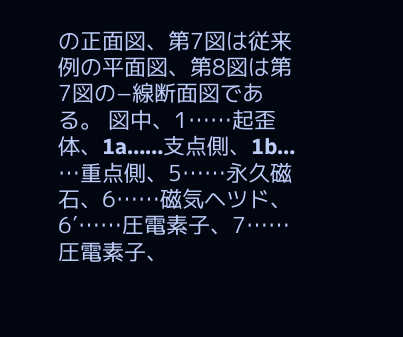の正面図、第7図は従来例の平面図、第8図は第
7図の−線断面図である。 図中、1……起歪体、1a……支点側、1b…
…重点側、5……永久磁石、6……磁気ヘツド、
6′……圧電素子、7……圧電素子、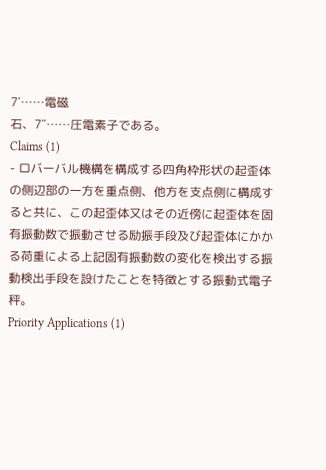7′……電磁
石、7″……圧電素子である。
Claims (1)
- ロバーバル機構を構成する四角枠形状の起歪体
の側辺部の一方を重点側、他方を支点側に構成す
ると共に、この起歪体又はその近傍に起歪体を固
有振動数で振動させる励振手段及び起歪体にかか
る荷重による上記固有振動数の変化を検出する振
動検出手段を設けたことを特徴とする振動式電子
秤。
Priority Applications (1)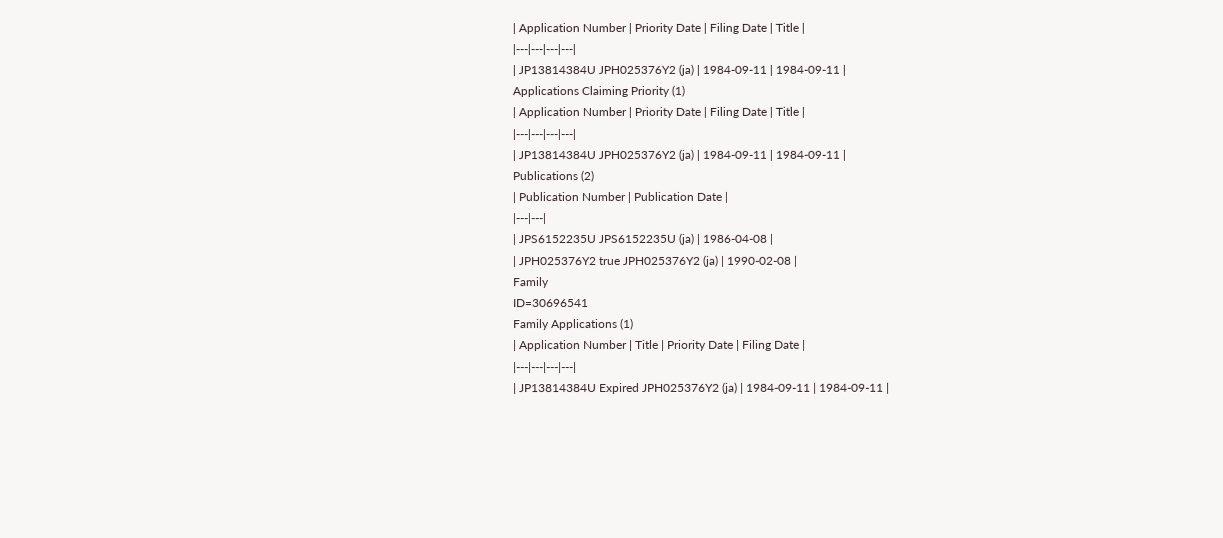| Application Number | Priority Date | Filing Date | Title |
|---|---|---|---|
| JP13814384U JPH025376Y2 (ja) | 1984-09-11 | 1984-09-11 |
Applications Claiming Priority (1)
| Application Number | Priority Date | Filing Date | Title |
|---|---|---|---|
| JP13814384U JPH025376Y2 (ja) | 1984-09-11 | 1984-09-11 |
Publications (2)
| Publication Number | Publication Date |
|---|---|
| JPS6152235U JPS6152235U (ja) | 1986-04-08 |
| JPH025376Y2 true JPH025376Y2 (ja) | 1990-02-08 |
Family
ID=30696541
Family Applications (1)
| Application Number | Title | Priority Date | Filing Date |
|---|---|---|---|
| JP13814384U Expired JPH025376Y2 (ja) | 1984-09-11 | 1984-09-11 |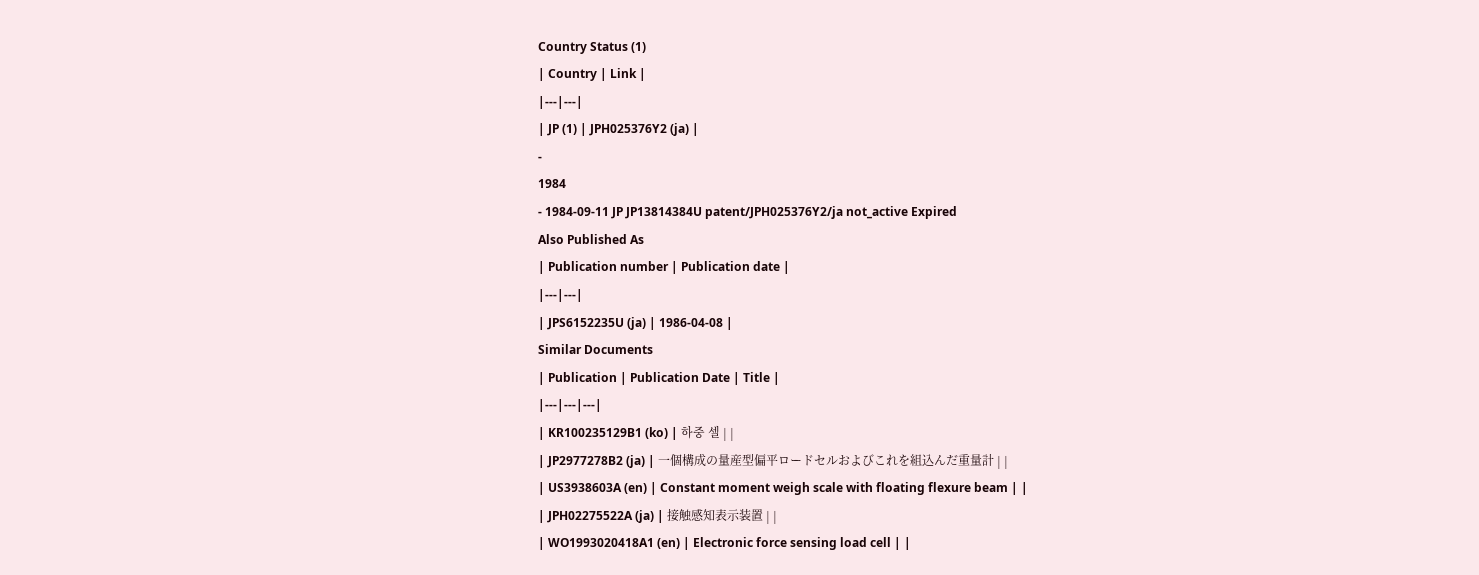Country Status (1)
| Country | Link |
|---|---|
| JP (1) | JPH025376Y2 (ja) |
-
1984
- 1984-09-11 JP JP13814384U patent/JPH025376Y2/ja not_active Expired
Also Published As
| Publication number | Publication date |
|---|---|
| JPS6152235U (ja) | 1986-04-08 |
Similar Documents
| Publication | Publication Date | Title |
|---|---|---|
| KR100235129B1 (ko) | 하중 셀 | |
| JP2977278B2 (ja) | 一個構成の量産型偏平ロードセルおよびこれを組込んだ重量計 | |
| US3938603A (en) | Constant moment weigh scale with floating flexure beam | |
| JPH02275522A (ja) | 接触感知表示装置 | |
| WO1993020418A1 (en) | Electronic force sensing load cell | |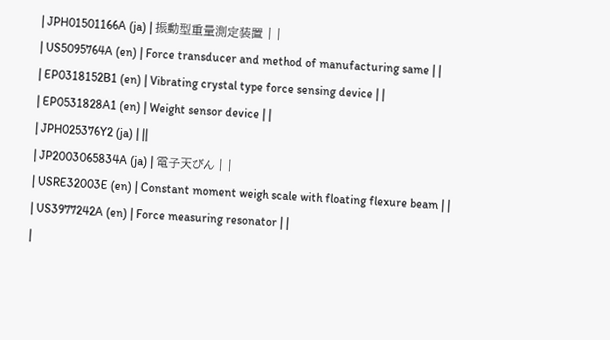| JPH01501166A (ja) | 振動型重量測定装置 | |
| US5095764A (en) | Force transducer and method of manufacturing same | |
| EP0318152B1 (en) | Vibrating crystal type force sensing device | |
| EP0531828A1 (en) | Weight sensor device | |
| JPH025376Y2 (ja) | ||
| JP2003065834A (ja) | 電子天びん | |
| USRE32003E (en) | Constant moment weigh scale with floating flexure beam | |
| US3977242A (en) | Force measuring resonator | |
|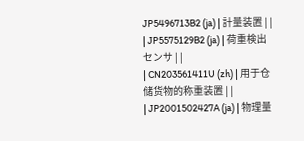JP5496713B2 (ja) | 計量装置 | |
| JP5575129B2 (ja) | 荷重検出センサ | |
| CN203561411U (zh) | 用于仓储货物的称重装置 | |
| JP2001502427A (ja) | 物理量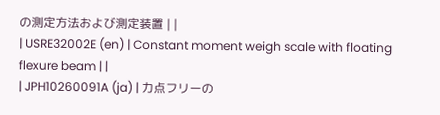の測定方法および測定装置 | |
| USRE32002E (en) | Constant moment weigh scale with floating flexure beam | |
| JPH10260091A (ja) | 力点フリーの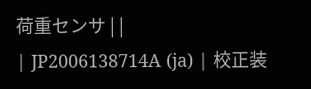荷重センサ | |
| JP2006138714A (ja) | 校正装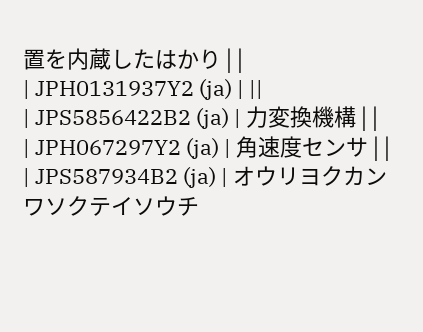置を内蔵したはかり | |
| JPH0131937Y2 (ja) | ||
| JPS5856422B2 (ja) | 力変換機構 | |
| JPH067297Y2 (ja) | 角速度センサ | |
| JPS587934B2 (ja) | オウリヨクカンワソクテイソウチ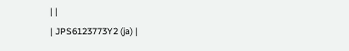| |
| JPS6123773Y2 (ja) |